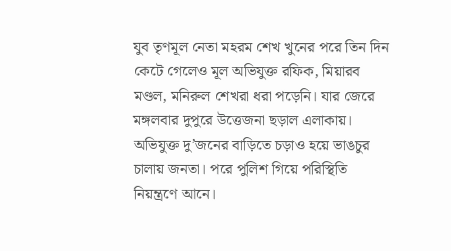যুব তৃণমূল নেতা মহরম শেখ খুনের পরে তিন দিন কেটে গেলেও মূল অভিযুক্ত রফিক, মিয়ারব মণ্ডল, মনিরুল শেখরা ধরা পড়েনি। যার জেরে মঙ্গলবার দুপুরে উত্তেজনা ছড়াল এলাকায়। অভিযুক্ত দু’জনের বাড়িতে চড়াও হয়ে ভাঙচুর চালায় জনতা। পরে পুলিশ গিয়ে পরিস্থিতি নিয়ন্ত্রণে আনে।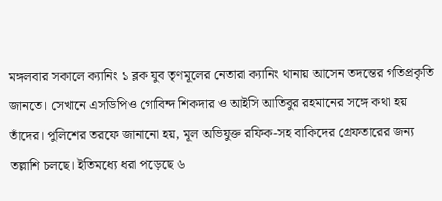মঙ্গলবার সকালে ক্যানিং ১ ব্লক যুব তৃণমূলের নেতারা ক্যানিং থানায় আসেন তদন্তের গতিপ্রকৃতি জানতে। সেখানে এসডিপিও গোবিন্দ শিকদার ও আইসি আতিবুর রহমানের সঙ্গে কথা হয় তাঁদের। পুলিশের তরফে জানানো হয়, মূল অভিযুক্ত রফিক-সহ বাকিদের গ্রেফতারের জন্য তল্লাশি চলছে। ইতিমধ্যে ধরা পড়েছে ৬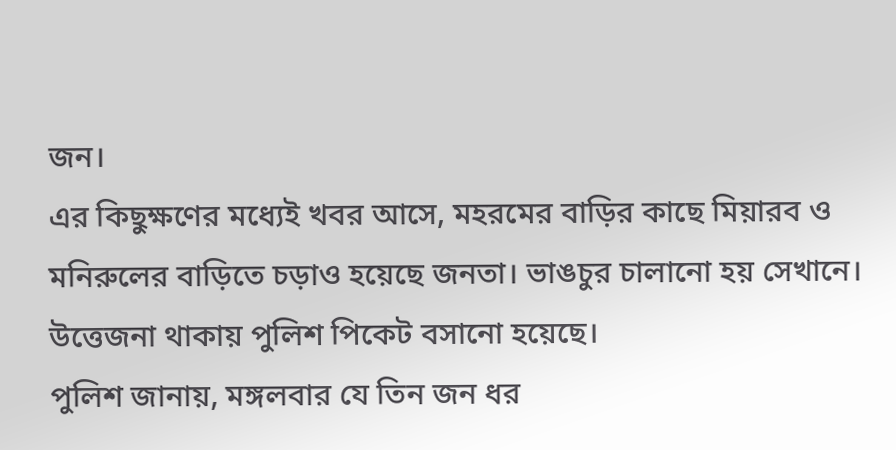জন।
এর কিছুক্ষণের মধ্যেই খবর আসে, মহরমের বাড়ির কাছে মিয়ারব ও মনিরুলের বাড়িতে চড়াও হয়েছে জনতা। ভাঙচুর চালানো হয় সেখানে। উত্তেজনা থাকায় পুলিশ পিকেট বসানো হয়েছে।
পুলিশ জানায়, মঙ্গলবার যে তিন জন ধর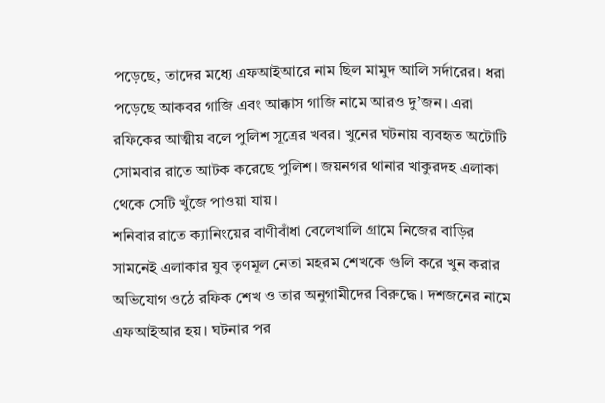পড়েছে, তাদের মধ্যে এফআইআরে নাম ছিল মামুদ আলি সর্দারের। ধরা পড়েছে আকবর গাজি এবং আক্কাস গাজি নামে আরও দু’জন। এরা রফিকের আত্মীয় বলে পুলিশ সূত্রের খবর। খুনের ঘটনায় ব্যবহৃত অটোটি সোমবার রাতে আটক করেছে পুলিশ। জয়নগর থানার খাকুরদহ এলাকা থেকে সেটি খুঁজে পাওয়া যায়।
শনিবার রাতে ক্যানিংয়ের বাণীবাঁধা বেলেখালি গ্রামে নিজের বাড়ির সামনেই এলাকার যুব তৃণমূল নেতা মহরম শেখকে গুলি করে খুন করার অভিযোগ ওঠে রফিক শেখ ও তার অনুগামীদের বিরুদ্ধে। দশজনের নামে এফআইআর হয়। ঘটনার পর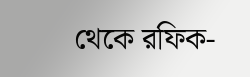থেকে রফিক-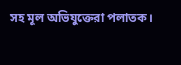সহ মূল অভিযুক্তেরা পলাতক।